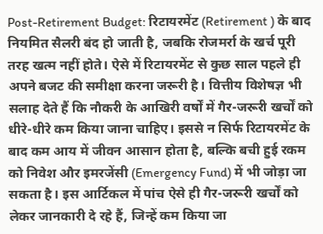Post-Retirement Budget: रिटायरमेंट (Retirement ) के बाद नियमित सैलरी बंद हो जाती है, जबकि रोजमर्रा के खर्च पूरी तरह खत्म नहीं होते। ऐसे में रिटायरमेंट से कुछ साल पहले ही अपने बजट की समीक्षा करना जरूरी है। वित्तीय विशेषज्ञ भी सलाह देते हैं कि नौकरी के आखिरी वर्षों में गैर-जरूरी खर्चों को धीरे-धीरे कम किया जाना चाहिए। इससे न सिर्फ रिटायरमेंट के बाद कम आय में जीवन आसान होता है, बल्कि बची हुई रकम को निवेश और इमरजेंसी (Emergency Fund) में भी जोड़ा जा सकता है। इस आर्टिकल में पांच ऐसे ही गैर-जरूरी खर्चों को लेकर जानकारी दे रहे हैं, जिन्हें कम किया जा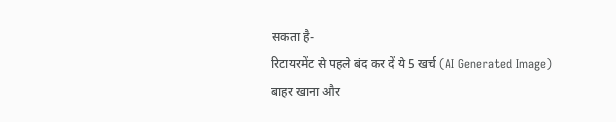सकता है-
रिटायरमेंट से पहले बंद कर दें ये 5 खर्च (AI Generated Image)
बाहर खाना और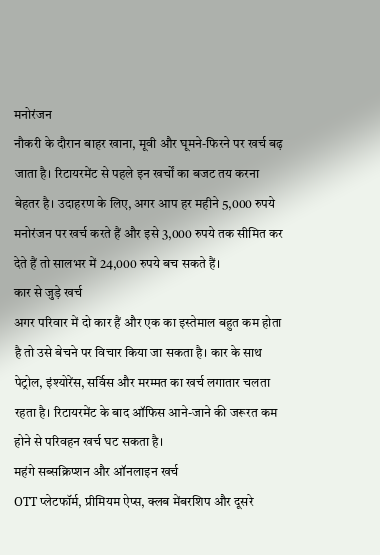मनोरंजन
नौकरी के दौरान बाहर खाना, मूवी और घूमने-फिरने पर खर्च बढ़ जाता है। रिटायरमेंट से पहले इन खर्चों का बजट तय करना बेहतर है। उदाहरण के लिए, अगर आप हर महीने 5,000 रुपये मनोरंजन पर खर्च करते हैं और इसे 3,000 रुपये तक सीमित कर देते हैं तो सालभर में 24,000 रुपये बच सकते हैं।
कार से जुड़े खर्च
अगर परिवार में दो कार हैं और एक का इस्तेमाल बहुत कम होता है तो उसे बेचने पर विचार किया जा सकता है। कार के साथ पेट्रोल, इंश्योरेंस, सर्विस और मरम्मत का खर्च लगातार चलता रहता है। रिटायरमेंट के बाद ऑफिस आने-जाने की जरूरत कम होने से परिवहन खर्च घट सकता है।
महंगे सब्सक्रिप्शन और ऑनलाइन खर्च
OTT प्लेटफॉर्म, प्रीमियम ऐप्स, क्लब मेंबरशिप और दूसरे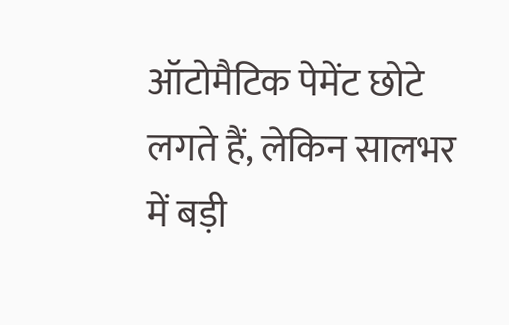ऑटोमैटिक पेमेंट छोटे लगते हैं, लेकिन सालभर में बड़ी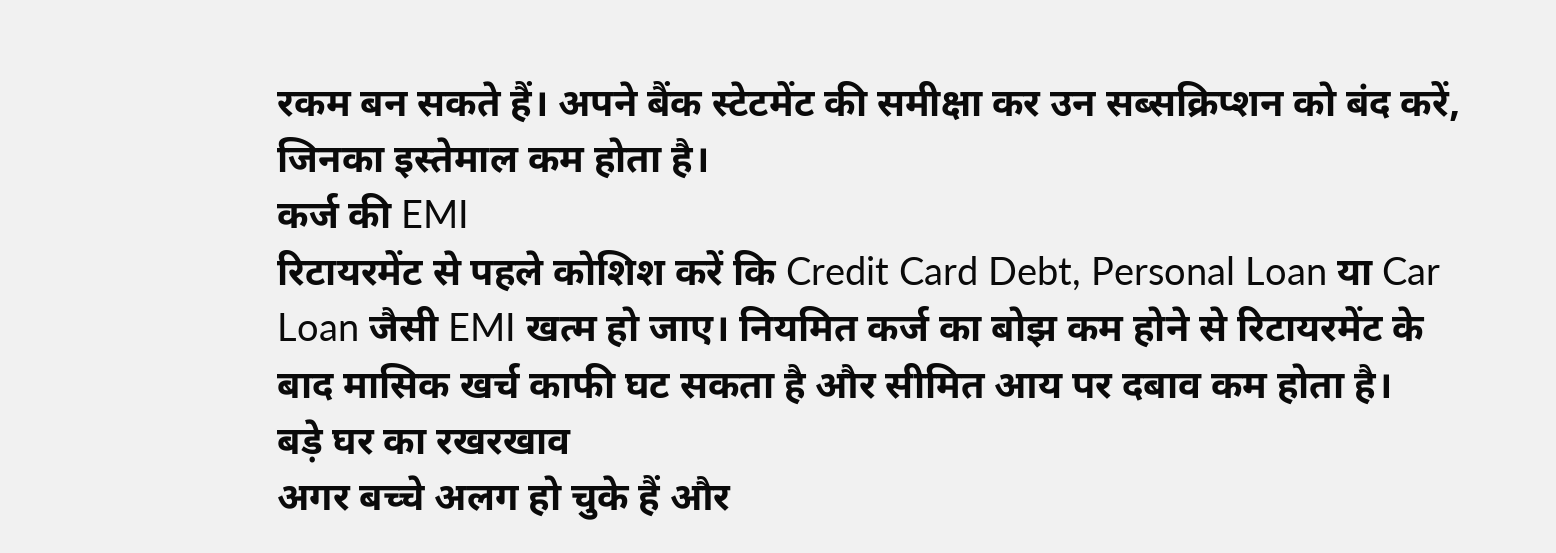रकम बन सकते हैं। अपने बैंक स्टेटमेंट की समीक्षा कर उन सब्सक्रिप्शन को बंद करें, जिनका इस्तेमाल कम होता है।
कर्ज की EMI
रिटायरमेंट से पहले कोशिश करें कि Credit Card Debt, Personal Loan या Car Loan जैसी EMI खत्म हो जाए। नियमित कर्ज का बोझ कम होने से रिटायरमेंट के बाद मासिक खर्च काफी घट सकता है और सीमित आय पर दबाव कम होता है।
बड़े घर का रखरखाव
अगर बच्चे अलग हो चुके हैं और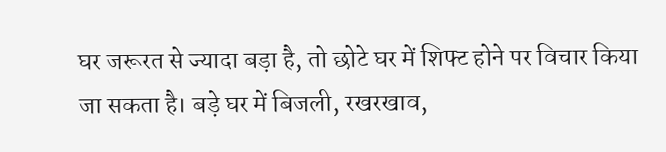घर जरूरत से ज्यादा बड़ा है, तो छोटे घर में शिफ्ट होने पर विचार किया जा सकता है। बड़े घर में बिजली, रखरखाव,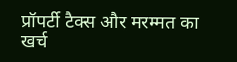प्रॉपर्टी टैक्स और मरम्मत का खर्च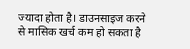ज्यादा होता है। डाउनसाइज करने से मासिक खर्च कम हो सकता है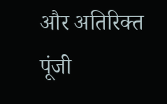और अतिरिक्त पूंजी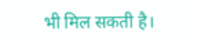भी मिल सकती है।